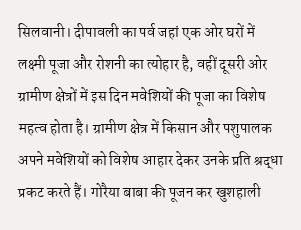सिलवानी। दीपावली का पर्व जहां एक ओर घरों में लक्ष्मी पूजा और रोशनी का त्योहार है, वहीं दूसरी ओर ग्रामीण क्षेत्रों में इस दिन मवेशियों की पूजा का विशेष महत्व होता है। ग्रामीण क्षेत्र में किसान और पशुपालक अपने मवेशियों को विशेष आहार देकर उनके प्रति श्रद्धा प्रकट करते हैं। गोरैया बाबा की पूजन कर खुशहाली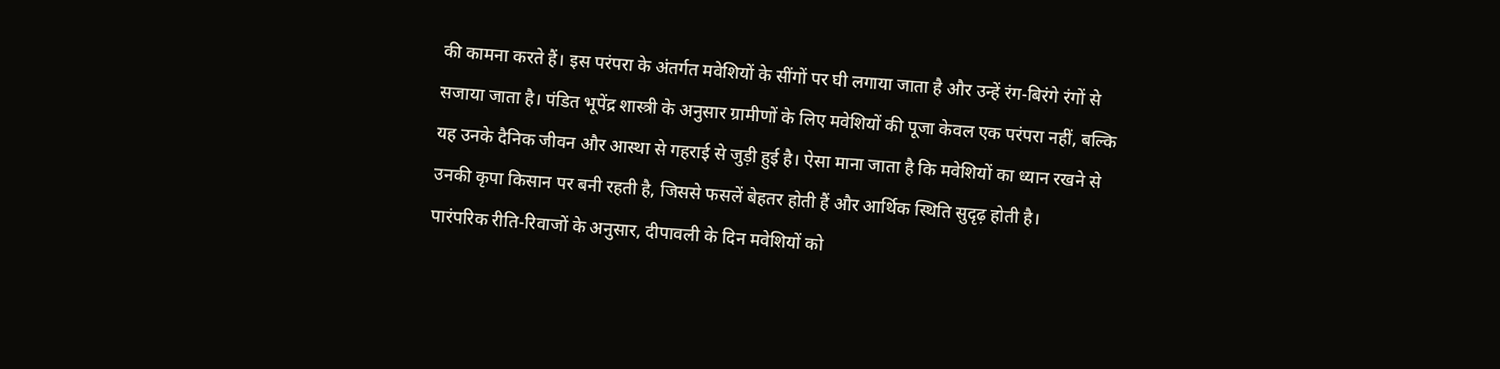की कामना करते हैं। इस परंपरा के अंतर्गत मवेशियों के सींगों पर घी लगाया जाता है और उन्हें रंग-बिरंगे रंगों से सजाया जाता है। पंडित भूपेंद्र शास्त्री के अनुसार ग्रामीणों के लिए मवेशियों की पूजा केवल एक परंपरा नहीं, बल्कि यह उनके दैनिक जीवन और आस्था से गहराई से जुड़ी हुई है। ऐसा माना जाता है कि मवेशियों का ध्यान रखने से उनकी कृपा किसान पर बनी रहती है, जिससे फसलें बेहतर होती हैं और आर्थिक स्थिति सुदृढ़ होती है।
पारंपरिक रीति-रिवाजों के अनुसार, दीपावली के दिन मवेशियों को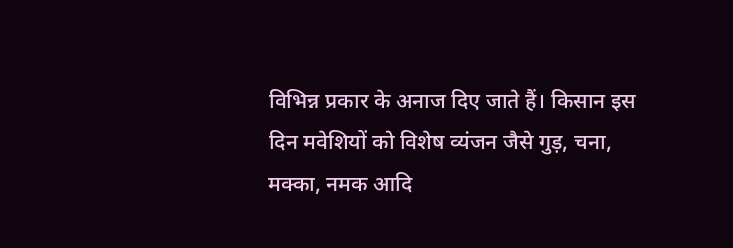विभिन्न प्रकार के अनाज दिए जाते हैं। किसान इस दिन मवेशियों को विशेष व्यंजन जैसे गुड़, चना, मक्का, नमक आदि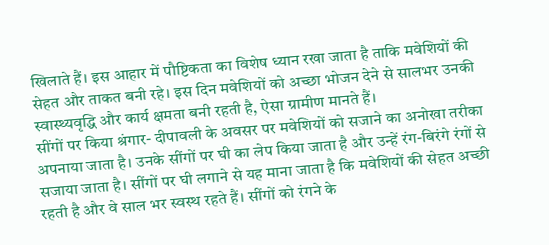खिलाते हैं। इस आहार में पौष्टिकता का विशेष ध्यान रखा जाता है ताकि मवेशियों की सेहत और ताकत बनी रहे। इस दिन मवेशियों को अच्छा भोजन देने से सालभर उनकी स्वास्थ्यवृद्धि और कार्य क्षमता बनी रहती है, ऐसा ग्रामीण मानते हैं।
सींगों पर किया श्रंगार- दीपावली के अवसर पर मवेशियों को सजाने का अनोखा तरीका अपनाया जाता है। उनके सींगों पर घी का लेप किया जाता है और उन्हें रंग-बिरंगे रंगों से सजाया जाता है। सींगों पर घी लगाने से यह माना जाता है कि मवेशियों की सेहत अच्छी रहती है और वे साल भर स्वस्थ रहते हैं। सींगों को रंगने के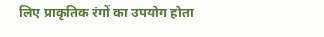लिए प्राकृतिक रंगों का उपयोग होता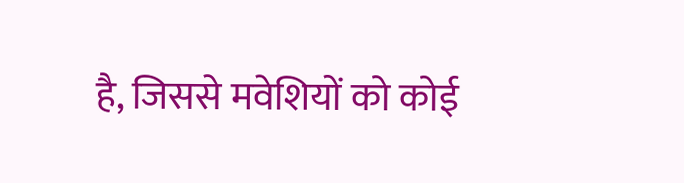है, जिससे मवेशियों को कोई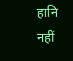हानि नहीं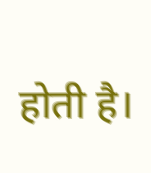होती है।